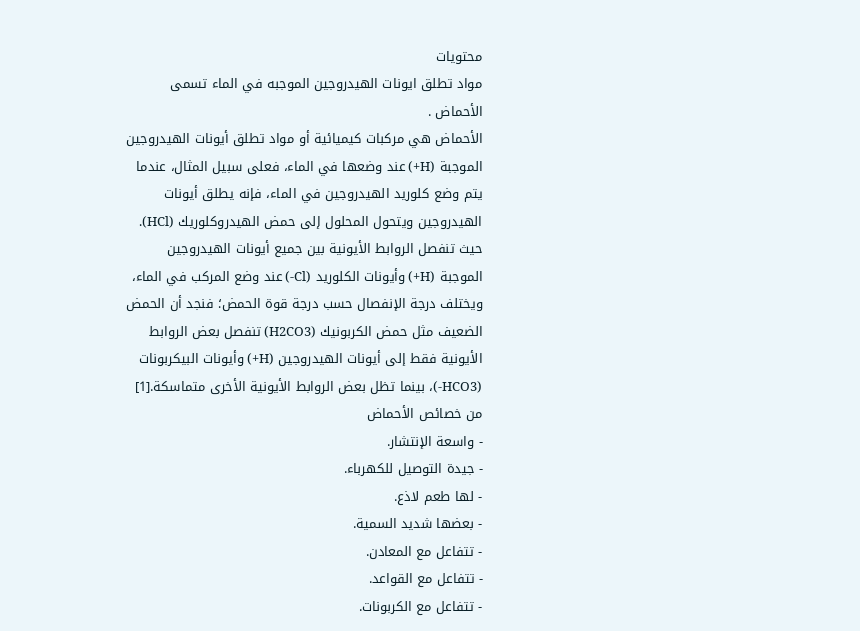محتويات
مواد تطلق ايونات الهيدروجين الموجبه في الماء تسمى
الأحماض .
الأحماض هي مركبات كيميائية أو مواد تطلق أيونات الهيدروجين الموجبة (H+) عند وضعها في الماء، فعلى سبيل المثال، عندما يتم وضع كلوريد الهيدروجين في الماء، فإنه يطلق أيونات الهيدروجين ويتحول المحلول إلى حمض الهيدروكلوريك (HCl).
حيث تنفصل الروابط الأيونية بين جميع أيونات الهيدروجين الموجبة (H+) وأيونات الكلوريد (Cl-) عند وضع المركب في الماء، ويختلف درجة الإنفصال حسب درجة قوة الحمض؛ فنجد أن الحمض الضعيف مثل حمض الكربونيك (H2CO3) تنفصل بعض الروابط الأيونية فقط إلى أيونات الهيدروجين (H+) وأيونات البيكربونات (HCO3-)، بينما تظل بعض الروابط الأيونية الأخرى متماسكة.[1]
من خصائص الأحماض
- واسعة الإنتشار.
- جيدة التوصيل للكهرباء.
- لها طعم لاذع.
- بعضها شديد السمية.
- تتفاعل مع المعادن.
- تتفاعل مع القواعد.
- تتفاعل مع الكربونات.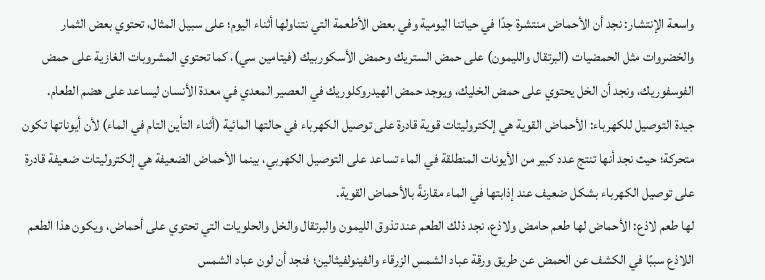واسعة الإنتشار: نجد أن الأحماض منتشرة جدًا في حياتنا اليومية وفي بعض الأطعمة التي نتناولها أثناء اليوم؛ على سبيل المثال، تحتوي بعض الثمار والخضروات مثل الحمضيات (البرتقال والليمون) على حمض الستريك وحمض الأسكوربيك (فيتامين سي)، كما تحتوي المشروبات الغازية على حمض الفوسفوريك، ونجد أن الخل يحتوي على حمض الخليك، ويوجد حمض الهيدروكلوريك في العصير المعدي في معدة الأنسان ليساعد على هضم الطعام.
جيدة التوصيل للكهرباء: الأحماض القوية هي إلكتروليتات قوية قادرة على توصيل الكهرباء في حالتها المائية (أثناء التأين التام في الماء) لأن أيوناتها تكون متحركة؛ حيث نجد أنها تنتج عدد كبير من الأيونات المنطلقة في الماء تساعد على التوصيل الكهربي، بينما الأحماض الضعيفة هي إلكتروليتات ضعيفة قادرة على توصيل الكهرباء بشكل ضعيف عند إذابتها في الماء مقارنةً بالأحماض القوية.
لها طعم لاذع: الأحماض لها طعم حامض ولاذع، نجد ذلك الطعم عند تذوق الليمون والبرتقال والخل والحلويات التي تحتوي على أحماض، ويكون هذا الطعم اللاذع سببًا في الكشف عن الحمض عن طريق ورقة عباد الشمس الزرقاء والفينولفيثالين؛ فنجد أن لون عباد الشمس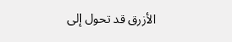الأزرق قد تحول إلى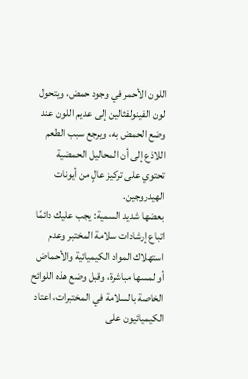اللون الأحمر في وجود حمض، ويتحول لون الفينولفثالين إلى عديم اللون عند وضع الحمض به، ويرجع سبب الطعم اللاذع إلى أن المحاليل الحمضية تحتوي على تركيز عالٍ من أيونات الهيدروجين.
بعضها شديد السمية: يجب عليك دائمًا اتباع إرشادات سلامة المختبر وعدم استهلاك المواد الكيميائية والأحماض أو لمسها مباشرة، وقبل وضع هذه اللوائح الخاصة بالسلامة في المختبرات، اعتاد الكيميائيون على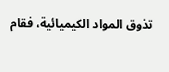تذوق المواد الكيميائية، فقام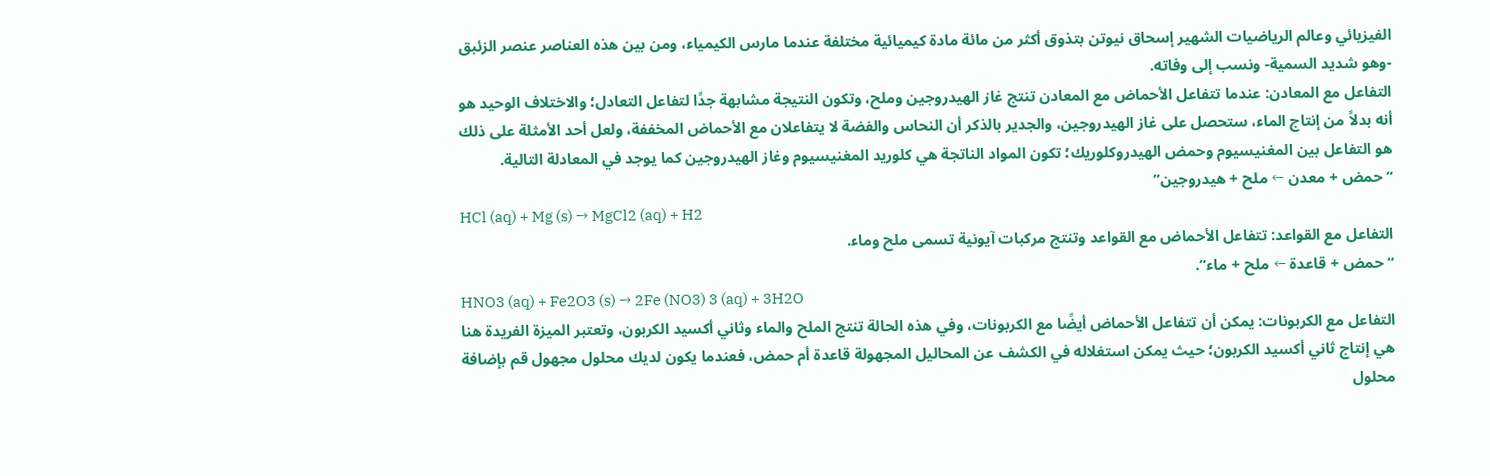الفيزيائي وعالم الرياضيات الشهير إسحاق نيوتن بتذوق أكثر من مائة مادة كيميائية مختلفة عندما مارس الكيمياء، ومن بين هذه العناصر عنصر الزئبق -وهو شديد السمية- ونسب إلى وفاته.
التفاعل مع المعادن: عندما تتفاعل الأحماض مع المعادن تنتج غاز الهيدروجين وملح، وتكون النتيجة مشابهة جدًا لتفاعل التعادل؛ والاختلاف الوحيد هو أنه بدلاً من إنتاج الماء، ستحصل على غاز الهيدروجين، والجدير بالذكر أن النحاس والفضة لا يتفاعلان مع الأحماض المخففة، ولعل أحد الأمثلة على ذلك هو التفاعل بين المغنيسيوم وحمض الهيدروكلوريك؛ تكون المواد الناتجة هي كلوريد المغنيسيوم وغاز الهيدروجين كما يوجد في المعادلة التالية.
“حمض + معدن ← ملح + هيدروجين”
HCl (aq) + Mg (s) → MgCl2 (aq) + H2
التفاعل مع القواعد: تتفاعل الأحماض مع القواعد وتنتج مركبات آيونية تسمى ملح وماء.
“حمض + قاعدة ← ملح + ماء”.
HNO3 (aq) + Fe2O3 (s) → 2Fe (NO3) 3 (aq) + 3H2O
التفاعل مع الكربونات: يمكن أن تتفاعل الأحماض أيضًا مع الكربونات، وفي هذه الحالة تنتج الملح والماء وثاني أكسيد الكربون، وتعتبر الميزة الفريدة هنا هي إنتاج ثاني أكسيد الكربون؛ حيث يمكن استغلاله في الكشف عن المحاليل المجهولة قاعدة أم حمض، فعندما يكون لديك محلول مجهول قم بإضافة محلول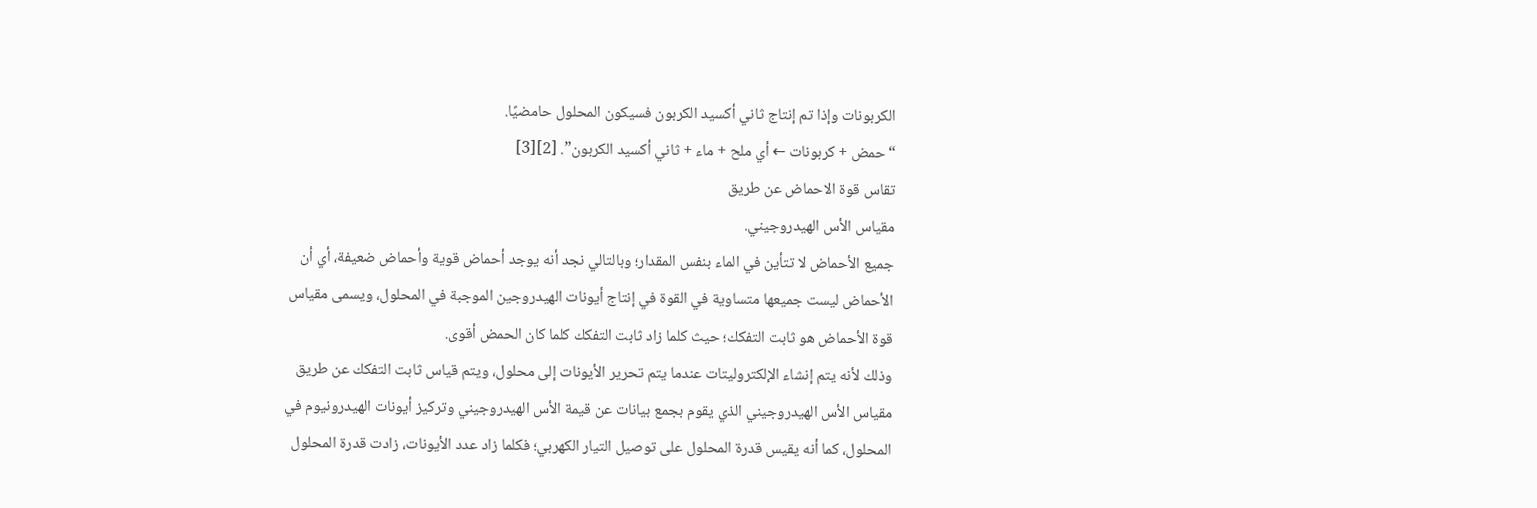الكربونات وإذا تم إنتاج ثاني أكسيد الكربون فسيكون المحلول حامضيًا.
“حمض + كربونات ← أي ملح + ماء + ثاني أكسيد الكربون”. [2][3]
تقاس قوة الاحماض عن طريق
مقياس الأس الهيدروجيني.
جميع الأحماض لا تتأين في الماء بنفس المقدار؛ وبالتالي نجد أنه يوجد أحماض قوية وأحماض ضعيفة، أي أن الأحماض ليست جميعها متساوية في القوة في إنتاج أيونات الهيدروجين الموجبة في المحلول، ويسمى مقياس قوة الأحماض هو ثابت التفكك؛ حيث كلما زاد ثابت التفكك كلما كان الحمض أقوى.
وذلك لأنه يتم إنشاء الإلكتروليتات عندما يتم تحرير الأيونات إلى محلول، ويتم قياس ثابت التفكك عن طريق مقياس الأس الهيدروجيني الذي يقوم بجمع بيانات عن قيمة الأس الهيدروجيني وتركيز أيونات الهيدرونيوم في المحلول، كما أنه يقيس قدرة المحلول على توصيل التيار الكهربي؛ فكلما زاد عدد الأيونات، زادت قدرة المحلول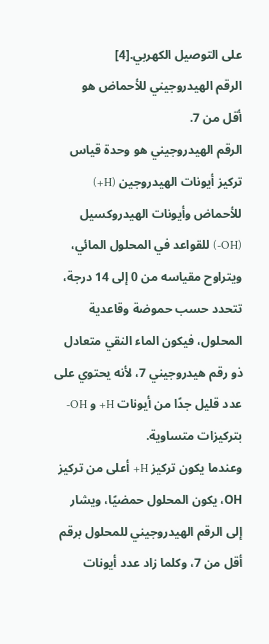على التوصيل الكهربي.[4]
الرقم الهيدروجيني للأحماض هو
أقل من 7.
الرقم الهيدروجيني هو وحدة قياس تركيز أيونات الهيدروجين (H+) للأحماض وأيونات الهيدروكسيل (OH-) للقواعد في المحلول المائي، ويتراوح مقياسه من 0 إلى 14 درجة، تتحدد حسب حموضة وقاعدية المحلول، فيكون الماء النقي متعادل ذو رقم هيدروجيني 7، لأنه يحتوي على عدد قليل جدًا من أيونات H+ و OH- بتركيزات متساوية.
وعندما يكون تركيز H+ أعلى من تركيز OH، يكون المحلول حمضيًا، ويشار إلى الرقم الهيدروجيني للمحلول برقم أقل من 7، وكلما زاد عدد أيونات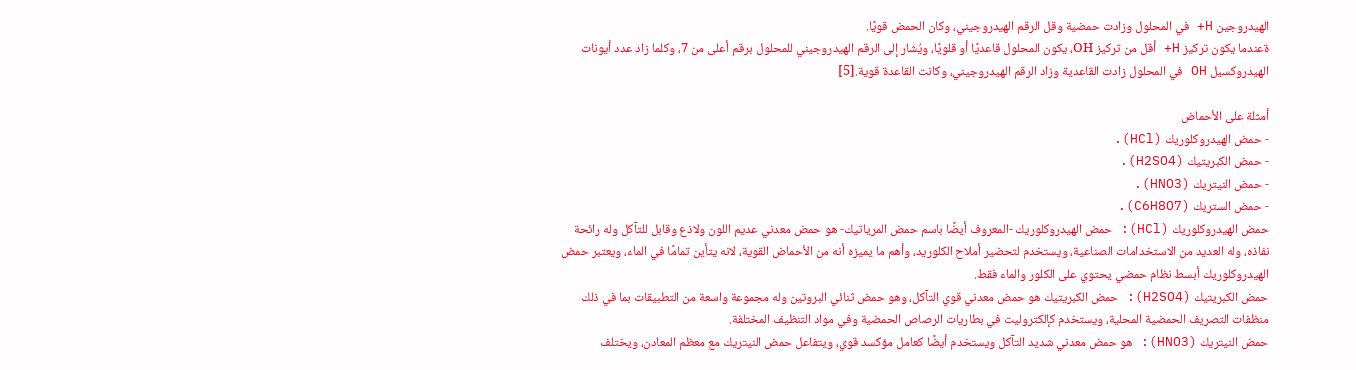الهيدروجين H+ في المحلول وزادت حمضية وقل الرقم الهيدروجيني، وكان الحمض قويًا.
ةعندما يكون تركيز H+ أقل من تركيز OH، يكون المحلول قاعديًا أو قلويًا، ويُشار إلى الرقم الهيدروجيني للمحلول برقم أعلى من 7، وكلما زاد عدد أيونات الهيدروكسيل OH في المحلول زادت القاعدية وزاد الرقم الهيدروجيني، وكانت القاعدة قوية.[5]

أمثلة على الأحماض
- حمض الهيدروكلوريك (HCl).
- حمض الكبريتيك (H2SO4).
- حمض النيتريك (HNO3).
- حمض الستريك (C6H8O7).
حمض الهيدروكلوريك (HCl): حمض الهيدروكلوريك -المعروف أيضًا باسم حمض المرياتيك- هو حمض معدني عديم اللون ولاذع وقابل للتآكل وله رائحة نفاذه، وله العديد من الاستخدامات الصناعية، ويستخدم لتحضير أملاح الكلوريد، وأهم ما يميزه أنه من الأحماض القوية، لانه يتأين تمامًا في الماء، ويعتبر حمض الهيدروكلوريك أبسط نظام حمضي يحتوي على الكلور والماء فقط.
حمض الكبريتيك (H2SO4): حمض الكبريتيك هو حمض معدني قوي التآكل، وهو حمض ثنائي البروتين وله مجموعة واسعة من التطبيقات بما في ذلك منظفات التصريف الحمضية المحلية، ويستخدم كإلكتروليت في بطاريات الرصاص الحمضية وفي مواد التنظيف المختلفة.
حمض النيتريك (HNO3): هو حمض معدني شديد التآكل ويستخدم أيضًا كعامل مؤكسد قوي، ويتفاعل حمض النيتريك مع معظم المعادن، ويختلف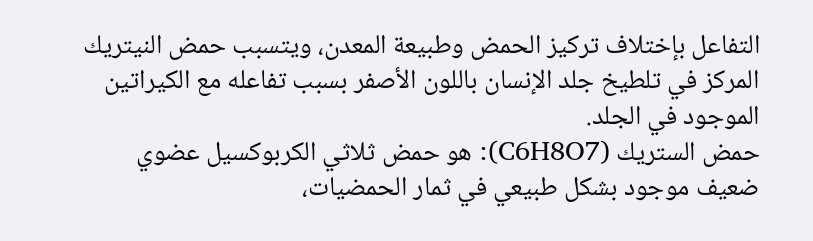التفاعل بإختلاف تركيز الحمض وطبيعة المعدن، ويتسبب حمض النيتريك المركز في تلطيخ جلد الإنسان باللون الأصفر بسبب تفاعله مع الكيراتين الموجود في الجلد.
حمض الستريك (C6H8O7): هو حمض ثلاثي الكربوكسيل عضوي ضعيف موجود بشكل طبيعي في ثمار الحمضيات،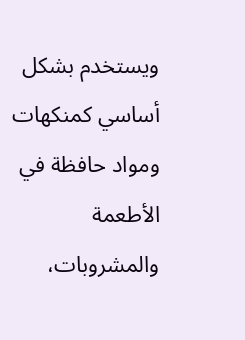ويستخدم بشكل أساسي كمنكهات ومواد حافظة في الأطعمة والمشروبات،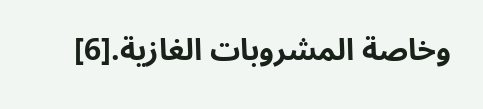وخاصة المشروبات الغازية.[6]